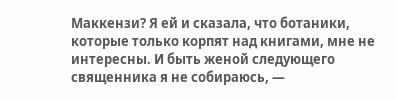Маккензи? Я ей и сказала, что ботаники, которые только корпят над книгами, мне не интересны. И быть женой следующего священника я не собираюсь, —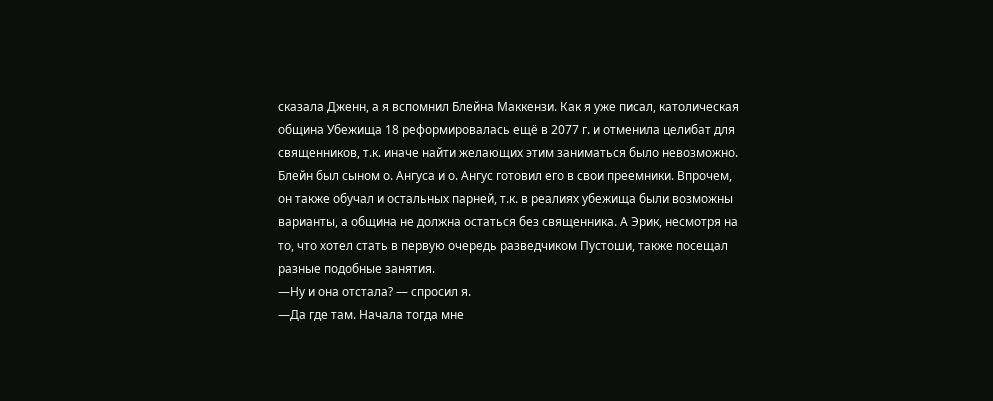сказала Дженн, а я вспомнил Блейна Маккензи. Как я уже писал, католическая община Убежища 18 реформировалась ещё в 2077 г. и отменила целибат для священников, т.к. иначе найти желающих этим заниматься было невозможно. Блейн был сыном о. Ангуса и о. Ангус готовил его в свои преемники. Впрочем, он также обучал и остальных парней, т.к. в реалиях убежища были возможны варианты, а община не должна остаться без священника. А Эрик, несмотря на то, что хотел стать в первую очередь разведчиком Пустоши, также посещал разные подобные занятия.
—Ну и она отстала? — спросил я.
—Да где там. Начала тогда мне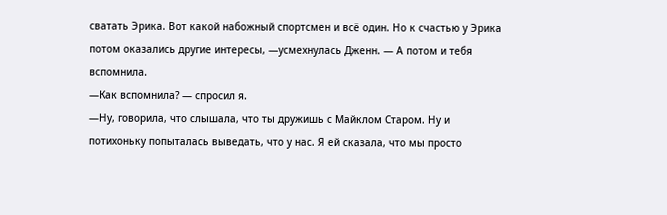сватать Эрика. Вот какой набожный спортсмен и всё один. Но к счастью у Эрика потом оказались другие интересы, —усмехнулась Дженн. — А потом и тебя вспомнила.
—Как вспомнила? — спросил я.
—Ну, говорила, что слышала, что ты дружишь с Майклом Старом. Ну и потихоньку попыталась выведать, что у нас. Я ей сказала, что мы просто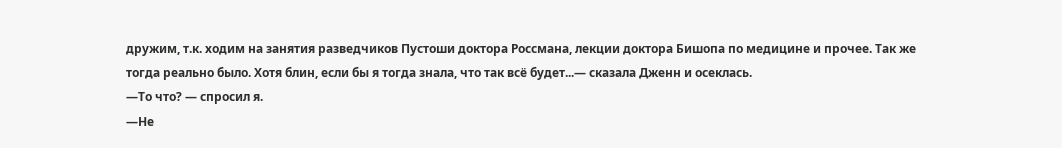дружим, т.к. ходим на занятия разведчиков Пустоши доктора Россмана, лекции доктора Бишопа по медицине и прочее. Так же тогда реально было. Хотя блин, если бы я тогда знала, что так всё будет...— сказала Дженн и осеклась.
—То что? — спросил я.
—Не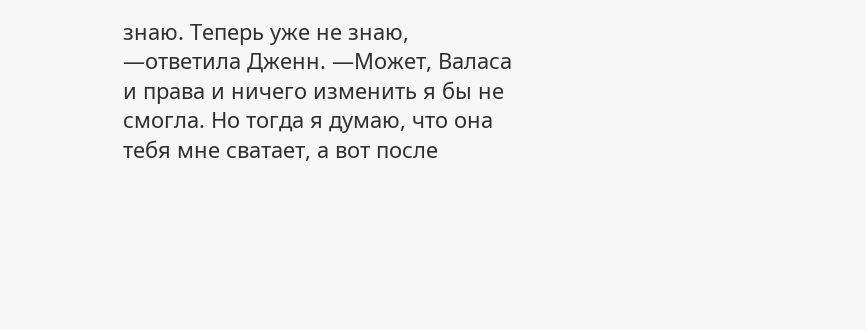знаю. Теперь уже не знаю, —ответила Дженн. —Может, Валаса и права и ничего изменить я бы не смогла. Но тогда я думаю, что она тебя мне сватает, а вот после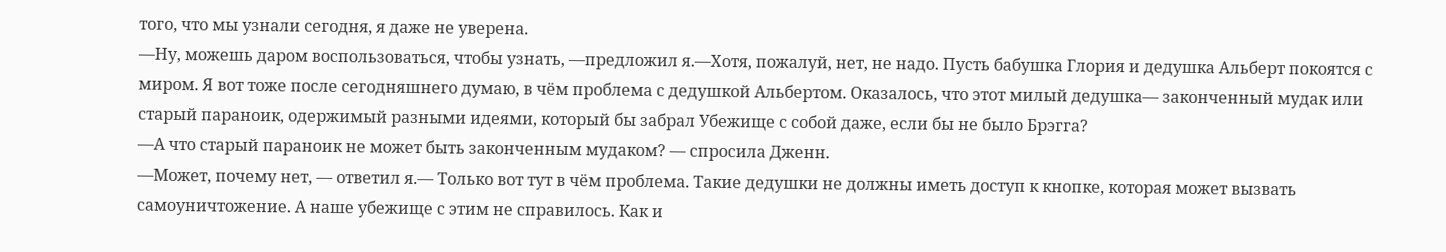того, что мы узнали сегодня, я даже не уверена.
—Ну, можешь даром воспользоваться, чтобы узнать, —предложил я.—Хотя, пожалуй, нет, не надо. Пусть бабушка Глория и дедушка Альберт покоятся с миром. Я вот тоже после сегодняшнего думаю, в чём проблема с дедушкой Альбертом. Оказалось, что этот милый дедушка— законченный мудак или старый параноик, одержимый разными идеями, который бы забрал Убежище с собой даже, если бы не было Брэгга?
—А что старый параноик не может быть законченным мудаком? — спросила Дженн.
—Может, почему нет, — ответил я.— Только вот тут в чём проблема. Такие дедушки не должны иметь доступ к кнопке, которая может вызвать самоуничтожение. А наше убежище с этим не справилось. Как и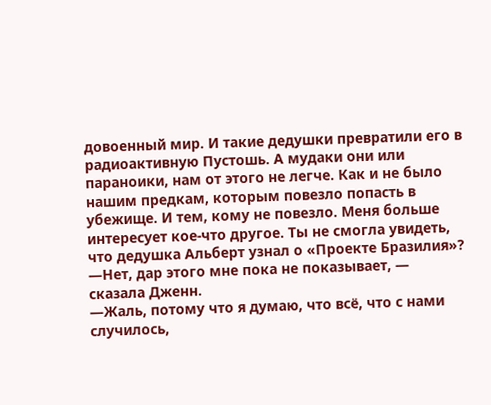довоенный мир. И такие дедушки превратили его в радиоактивную Пустошь. А мудаки они или параноики, нам от этого не легче. Как и не было нашим предкам, которым повезло попасть в убежище. И тем, кому не повезло. Меня больше интересует кое-что другое. Ты не смогла увидеть, что дедушка Альберт узнал о «Проекте Бразилия»?
—Нет, дар этого мне пока не показывает, — сказала Дженн.
—Жаль, потому что я думаю, что всё, что с нами случилось,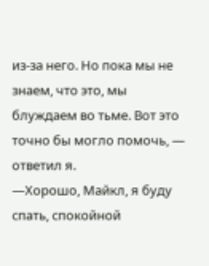из-за него. Но пока мы не знаем, что это, мы блуждаем во тьме. Вот это точно бы могло помочь, — ответил я.
—Хорошо, Майкл, я буду спать, спокойной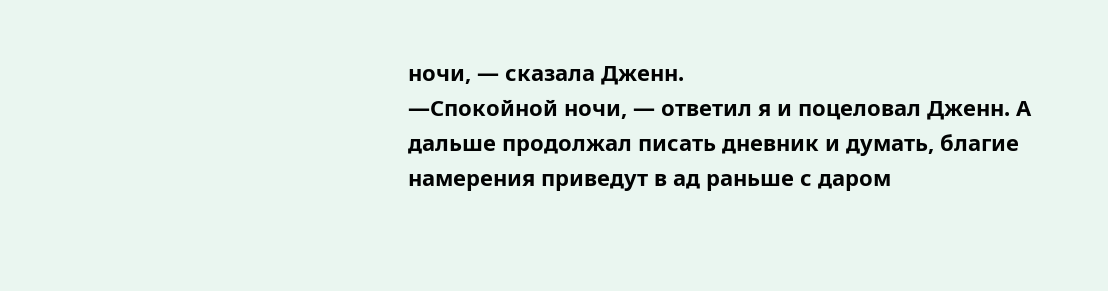ночи, — сказала Дженн.
—Спокойной ночи, — ответил я и поцеловал Дженн. А дальше продолжал писать дневник и думать, благие намерения приведут в ад раньше с даром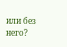или без него?